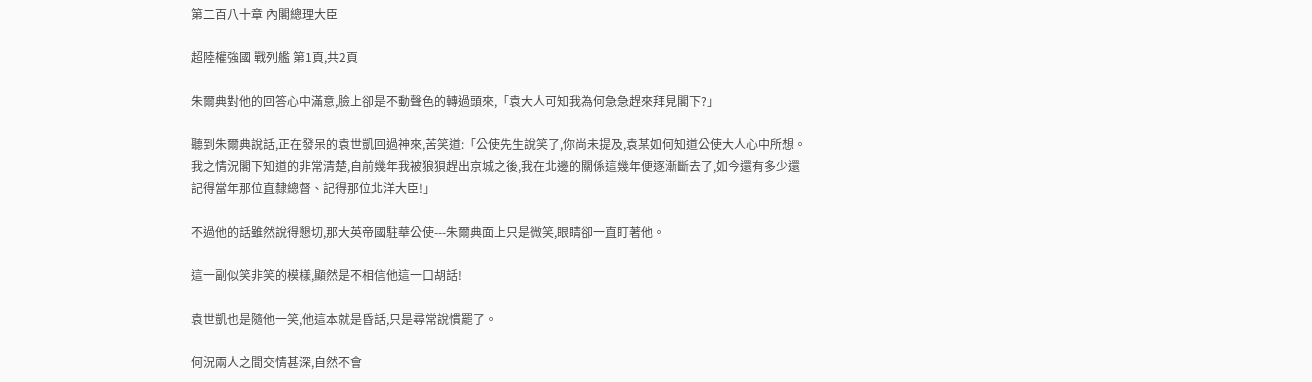第二百八十章 內閣總理大臣

超陸權強國 戰列艦 第1頁,共2頁

朱爾典對他的回答心中滿意,臉上卻是不動聲色的轉過頭來,「袁大人可知我為何急急趕來拜見閣下?」

聽到朱爾典說話,正在發呆的袁世凱回過神來,苦笑道:「公使先生說笑了,你尚未提及,袁某如何知道公使大人心中所想。我之情況閣下知道的非常清楚,自前幾年我被狼狽趕出京城之後,我在北邊的關係這幾年便逐漸斷去了,如今還有多少還記得當年那位直隸總督、記得那位北洋大臣!」

不過他的話雖然說得懇切,那大英帝國駐華公使---朱爾典面上只是微笑,眼睛卻一直盯著他。

這一副似笑非笑的模樣,顯然是不相信他這一口胡話!

袁世凱也是隨他一笑,他這本就是昏話,只是尋常說慣罷了。

何況兩人之間交情甚深,自然不會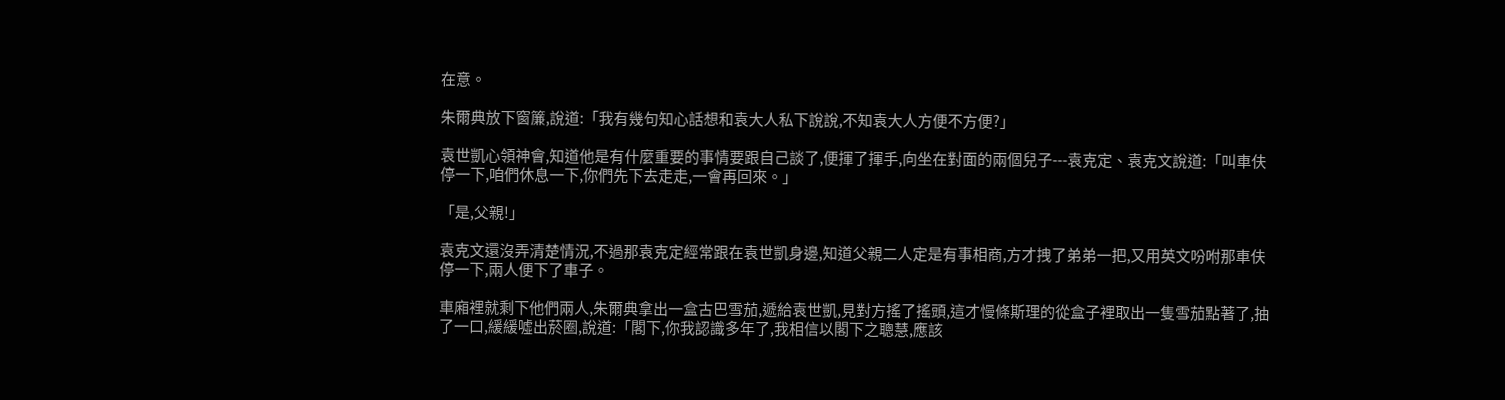在意。

朱爾典放下窗簾,說道:「我有幾句知心話想和袁大人私下說說,不知袁大人方便不方便?」

袁世凱心領神會,知道他是有什麼重要的事情要跟自己談了,便揮了揮手,向坐在對面的兩個兒子---袁克定、袁克文說道:「叫車伕停一下,咱們休息一下,你們先下去走走,一會再回來。」

「是,父親!」

袁克文還沒弄清楚情況,不過那袁克定經常跟在袁世凱身邊,知道父親二人定是有事相商,方才拽了弟弟一把,又用英文吩咐那車伕停一下,兩人便下了車子。

車廂裡就剩下他們兩人,朱爾典拿出一盒古巴雪茄,遞給袁世凱,見對方搖了搖頭,這才慢條斯理的從盒子裡取出一隻雪茄點著了,抽了一口,緩緩噓出菸圈,說道:「閣下,你我認識多年了,我相信以閣下之聰慧,應該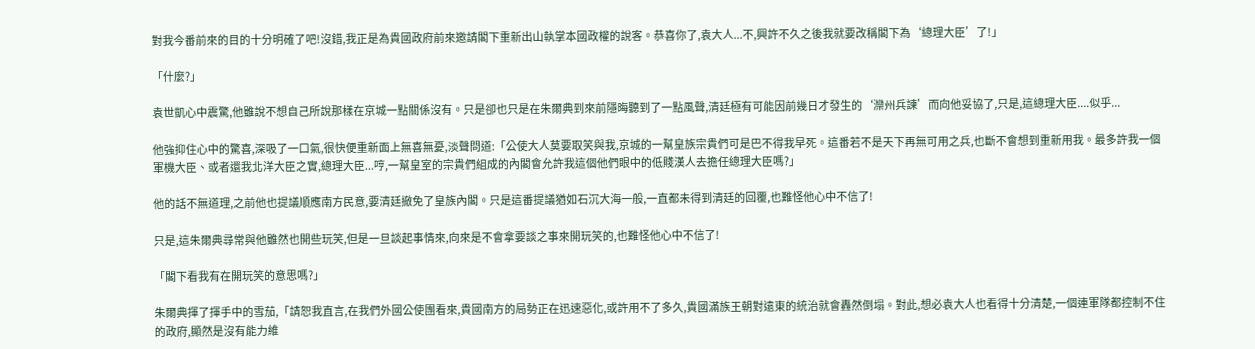對我今番前來的目的十分明確了吧!沒錯,我正是為貴國政府前來邀請閣下重新出山執掌本國政權的說客。恭喜你了,袁大人...不,興許不久之後我就要改稱閣下為‘總理大臣’了!」

「什麼?」

袁世凱心中震驚,他雖說不想自己所說那樣在京城一點關係沒有。只是卻也只是在朱爾典到來前隱晦聽到了一點風聲,清廷極有可能因前幾日才發生的‘灤州兵諫’而向他妥協了,只是,這總理大臣....似乎...

他強抑住心中的驚喜,深吸了一口氣,很快便重新面上無喜無憂,淡聲問道:「公使大人莫要取笑與我,京城的一幫皇族宗貴們可是巴不得我早死。這番若不是天下再無可用之兵,也斷不會想到重新用我。最多許我一個軍機大臣、或者還我北洋大臣之實,總理大臣...哼,一幫皇室的宗貴們組成的內閣會允許我這個他們眼中的低賤漢人去擔任總理大臣嗎?」

他的話不無道理,之前他也提議順應南方民意,要清廷撤免了皇族內閣。只是這番提議猶如石沉大海一般,一直都未得到清廷的回覆,也難怪他心中不信了!

只是,這朱爾典尋常與他雖然也開些玩笑,但是一旦談起事情來,向來是不會拿要談之事來開玩笑的,也難怪他心中不信了!

「閣下看我有在開玩笑的意思嗎?」

朱爾典揮了揮手中的雪茄,「請恕我直言,在我們外國公使團看來,貴國南方的局勢正在迅速惡化,或許用不了多久,貴國滿族王朝對遠東的統治就會轟然倒塌。對此,想必袁大人也看得十分清楚,一個連軍隊都控制不住的政府,顯然是沒有能力維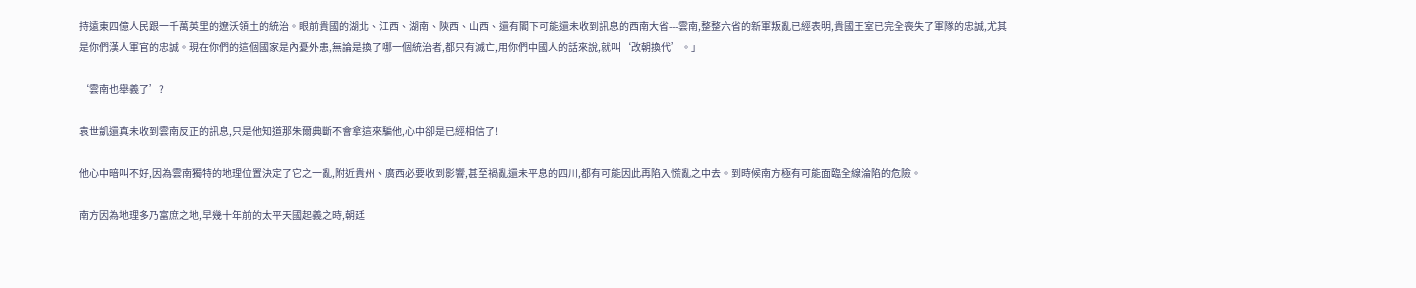持遠東四億人民跟一千萬英里的遼沃領土的統治。眼前貴國的湖北、江西、湖南、陝西、山西、還有閣下可能還未收到訊息的西南大省---雲南,整整六省的新軍叛亂已經表明,貴國王室已完全喪失了軍隊的忠誠,尤其是你們漢人軍官的忠誠。現在你們的這個國家是內憂外患,無論是換了哪一個統治者,都只有滅亡,用你們中國人的話來說,就叫‘改朝換代’。」

‘雲南也舉義了’?

袁世凱還真未收到雲南反正的訊息,只是他知道那朱爾典斷不會拿這來騙他,心中卻是已經相信了!

他心中暗叫不好,因為雲南獨特的地理位置決定了它之一亂,附近貴州、廣西必要收到影響,甚至禍亂還未平息的四川,都有可能因此再陷入慌亂之中去。到時候南方極有可能面臨全線淪陷的危險。

南方因為地理多乃富庶之地,早幾十年前的太平天國起義之時,朝廷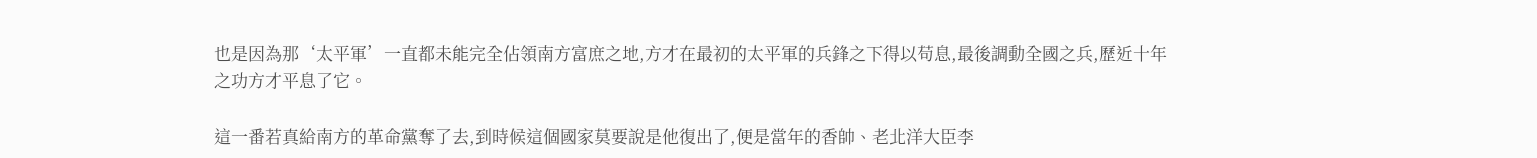也是因為那‘太平軍’一直都未能完全佔領南方富庶之地,方才在最初的太平軍的兵鋒之下得以苟息,最後調動全國之兵,歷近十年之功方才平息了它。

這一番若真給南方的革命黨奪了去,到時候這個國家莫要說是他復出了,便是當年的香帥、老北洋大臣李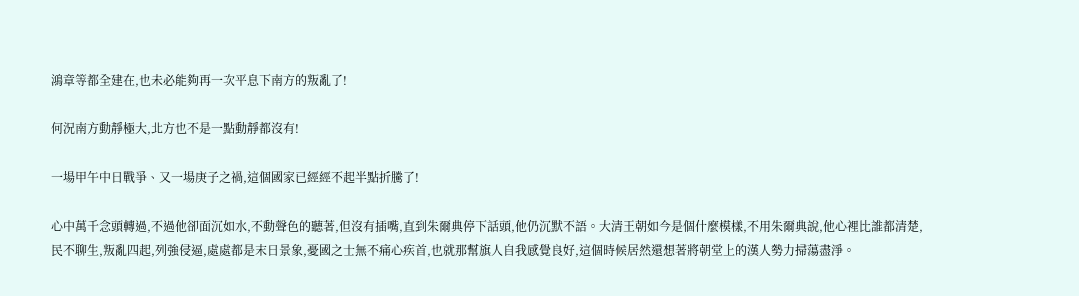鴻章等都全建在,也未必能夠再一次平息下南方的叛亂了!

何況南方動靜極大,北方也不是一點動靜都沒有!

一場甲午中日戰爭、又一場庚子之禍,這個國家已經經不起半點折騰了!

心中萬千念頭轉過,不過他卻面沉如水,不動聲色的聽著,但沒有插嘴,直到朱爾典停下話頭,他仍沉默不語。大清王朝如今是個什麼模樣,不用朱爾典說,他心裡比誰都清楚,民不聊生,叛亂四起,列強侵逼,處處都是末日景象,憂國之士無不痛心疾首,也就那幫旗人自我感覺良好,這個時候居然還想著將朝堂上的漢人勢力掃蕩盡淨。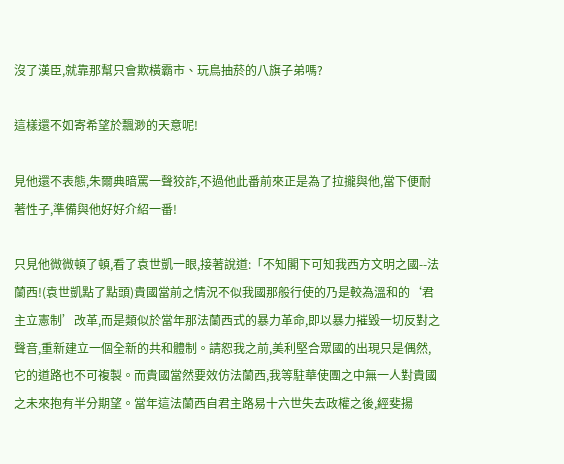沒了漢臣,就靠那幫只會欺橫霸市、玩鳥抽菸的八旗子弟嗎?

這樣還不如寄希望於飄渺的天意呢!

見他還不表態,朱爾典暗罵一聲狡詐,不過他此番前來正是為了拉攏與他,當下便耐著性子,準備與他好好介紹一番!

只見他微微頓了頓,看了袁世凱一眼,接著說道:「不知閣下可知我西方文明之國--法蘭西!(袁世凱點了點頭)貴國當前之情況不似我國那般行使的乃是較為溫和的‘君主立憲制’改革,而是類似於當年那法蘭西式的暴力革命,即以暴力摧毀一切反對之聲音,重新建立一個全新的共和體制。請恕我之前,美利堅合眾國的出現只是偶然,它的道路也不可複製。而貴國當然要效仿法蘭西,我等駐華使團之中無一人對貴國之未來抱有半分期望。當年這法蘭西自君主路易十六世失去政權之後,經斐揚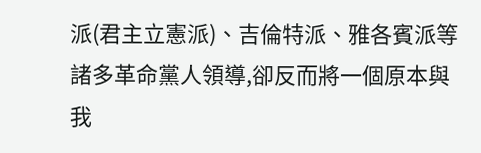派(君主立憲派)、吉倫特派、雅各賓派等諸多革命黨人領導,卻反而將一個原本與我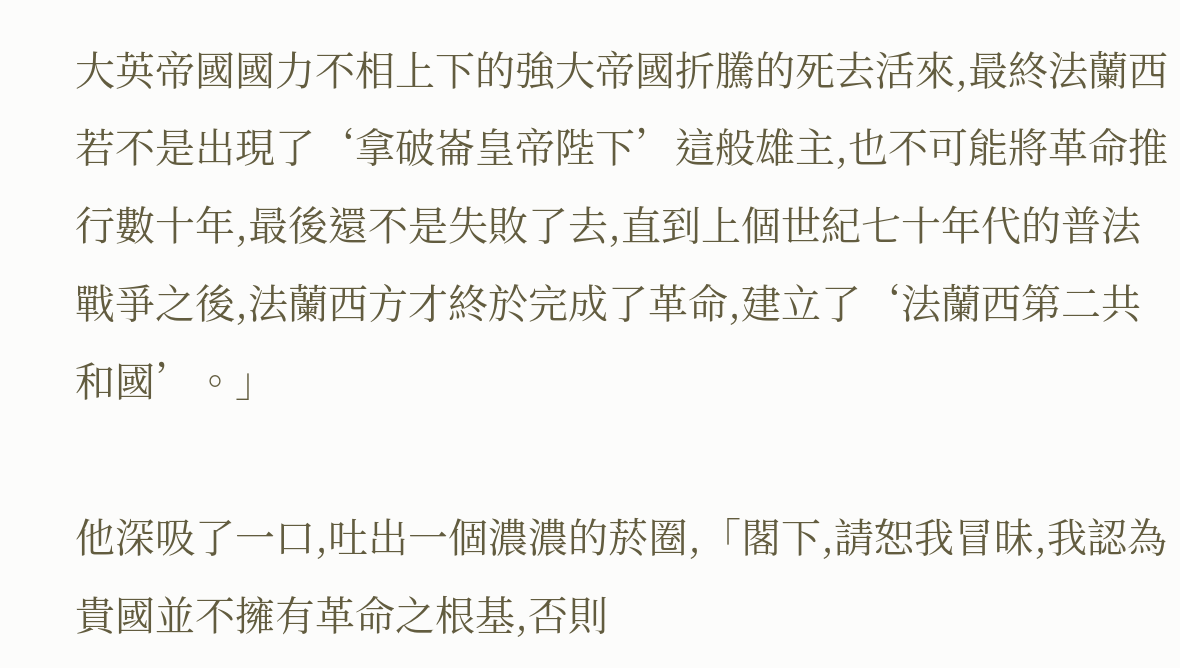大英帝國國力不相上下的強大帝國折騰的死去活來,最終法蘭西若不是出現了‘拿破崙皇帝陛下’這般雄主,也不可能將革命推行數十年,最後還不是失敗了去,直到上個世紀七十年代的普法戰爭之後,法蘭西方才終於完成了革命,建立了‘法蘭西第二共和國’。」

他深吸了一口,吐出一個濃濃的菸圈,「閣下,請恕我冒昧,我認為貴國並不擁有革命之根基,否則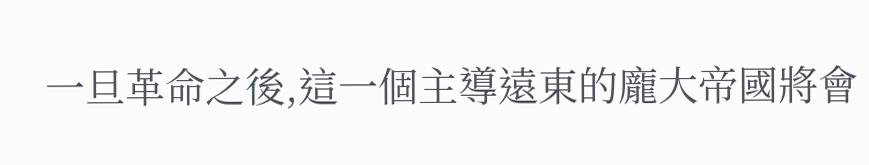一旦革命之後,這一個主導遠東的龐大帝國將會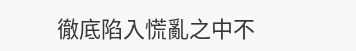徹底陷入慌亂之中不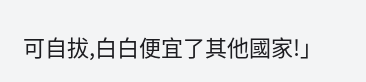可自拔,白白便宜了其他國家!」